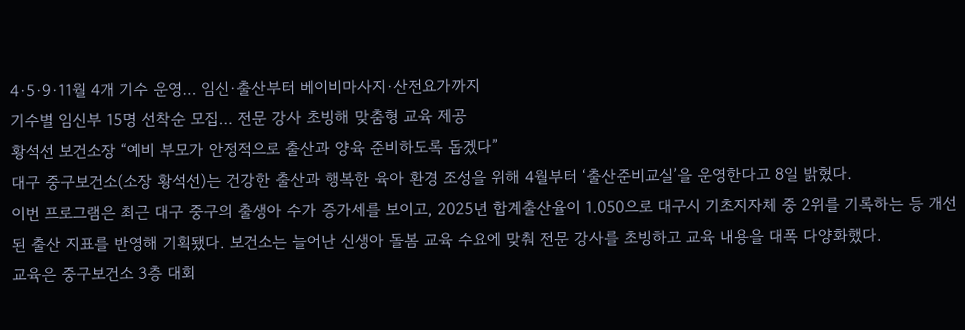4·5·9·11월 4개 기수 운영… 임신·출산부터 베이비마사지·산전요가까지
기수별 임신부 15명 선착순 모집… 전문 강사 초빙해 맞춤형 교육 제공
황석선 보건소장 “예비 부모가 안정적으로 출산과 양육 준비하도록 돕겠다”
대구 중구보건소(소장 황석선)는 건강한 출산과 행복한 육아 환경 조성을 위해 4월부터 ‘출산준비교실’을 운영한다고 8일 밝혔다.
이번 프로그램은 최근 대구 중구의 출생아 수가 증가세를 보이고, 2025년 합계출산율이 1.050으로 대구시 기초지자체 중 2위를 기록하는 등 개선된 출산 지표를 반영해 기획됐다. 보건소는 늘어난 신생아 돌봄 교육 수요에 맞춰 전문 강사를 초빙하고 교육 내용을 대폭 다양화했다.
교육은 중구보건소 3층 대회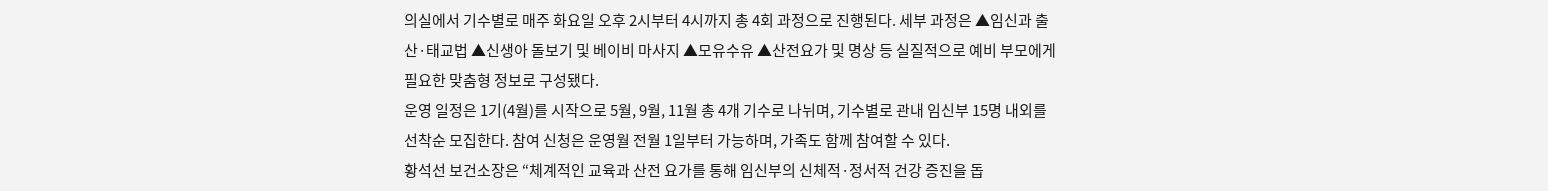의실에서 기수별로 매주 화요일 오후 2시부터 4시까지 총 4회 과정으로 진행된다. 세부 과정은 ▲임신과 출산·태교법 ▲신생아 돌보기 및 베이비 마사지 ▲모유수유 ▲산전요가 및 명상 등 실질적으로 예비 부모에게 필요한 맞춤형 정보로 구성됐다.
운영 일정은 1기(4월)를 시작으로 5월, 9월, 11월 총 4개 기수로 나뉘며, 기수별로 관내 임신부 15명 내외를 선착순 모집한다. 참여 신청은 운영월 전월 1일부터 가능하며, 가족도 함께 참여할 수 있다.
황석선 보건소장은 “체계적인 교육과 산전 요가를 통해 임신부의 신체적·정서적 건강 증진을 돕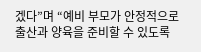겠다”며 “예비 부모가 안정적으로 출산과 양육을 준비할 수 있도록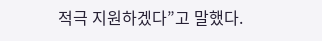적극 지원하겠다”고 말했다.